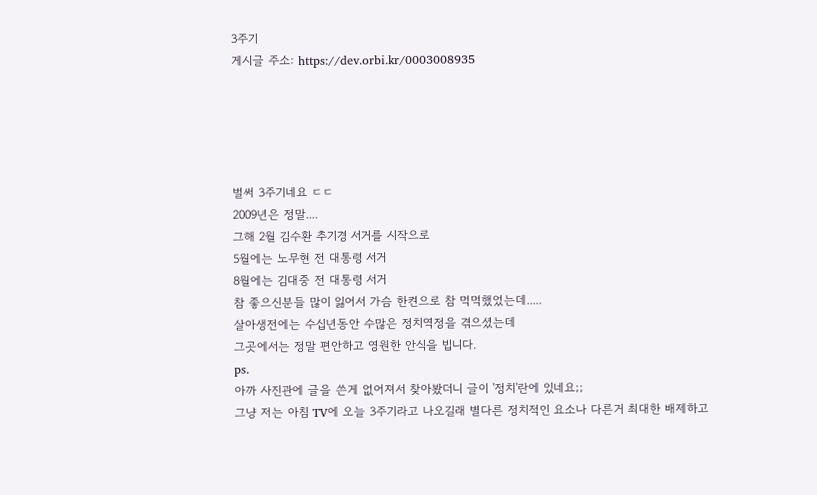3주기
게시글 주소: https://dev.orbi.kr/0003008935





벌써 3주기네요 ㄷㄷ
2009년은 정말....
그해 2월 김수환 추기경 서거를 시작으로
5월에는 노무현 전 대통령 서거
8월에는 김대중 전 대통령 서거
참 좋으신분들 많이 잃어서 가슴 한켠으로 참 먹먹했었는데.....
살아생전에는 수십년동안 수많은 정치역정을 겪으셨는데
그곳에서는 정말 편안하고 영원한 안식을 빕니다.
ps.
아까 사진관에 글을 쓴게 없어져서 찾아봤더니 글이 '정치'란에 있네요;;
그냥 저는 아침 TV에 오늘 3주기라고 나오길래 별다른 정치적인 요소나 다른거 최대한 배제하고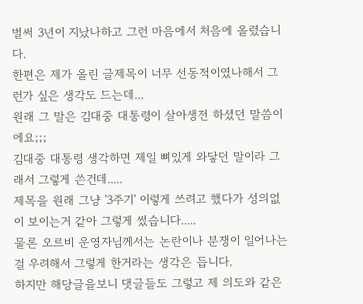벌써 3년이 지났나하고 그런 마음에서 처음에 올렸습니다.
한편은 제가 올린 글제목이 너무 선동적이였나해서 그런가 싶은 생각도 드는데...
원래 그 말은 김대중 대통령이 살아생전 하셨던 말씀이에요;;;
김대중 대통령 생각하면 제일 뼈있게 와닿던 말이라 그래서 그렇게 쓴건데.....
제목을 원래 그냥 '3주기' 이렇게 쓰려고 했다가 성의없이 보이는거 같아 그렇게 썼습니다.....
물론 오르비 운영자님께서는 논란이나 분쟁이 일어나는걸 우려해서 그렇게 한거라는 생각은 듭니다.
하지만 해당글을보니 댓글들도 그렇고 제 의도와 같은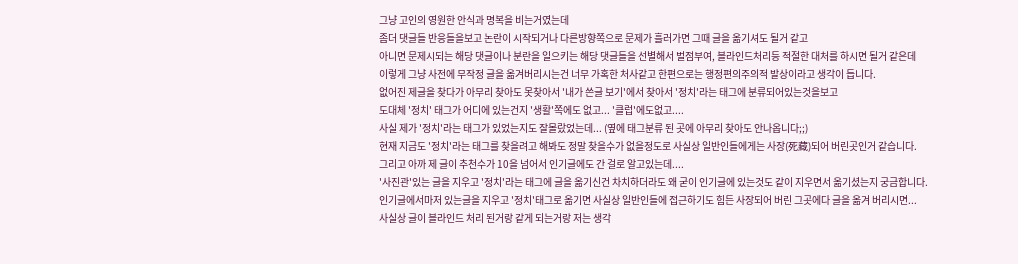그냥 고인의 영원한 안식과 명복을 비는거였는데
좀더 댓글들 반응들을보고 논란이 시작되거나 다른방향쪽으로 문제가 흘러가면 그때 글을 옮기셔도 될거 같고
아니면 문제시되는 해당 댓글이나 분란을 일으키는 해당 댓글들을 선별해서 벌점부여, 블라인드처리등 적절한 대처를 하시면 될거 같은데
이렇게 그냥 사전에 무작정 글을 옮겨버리시는건 너무 가혹한 처사같고 한편으로는 행정편의주의적 발상이라고 생각이 듭니다.
없어진 제글을 찾다가 아무리 찾아도 못찾아서 '내가 쓴글 보기'에서 찾아서 '정치'라는 태그에 분류되어있는것을보고
도대체 '정치' 태그가 어디에 있는건지 '생활'쪽에도 없고... '클럽'에도없고....
사실 제가 '정치'라는 태그가 있었는지도 잘몰랐었는데... (옆에 태그분류 된 곳에 아무리 찾아도 안나옵니다;;)
현재 지금도 '정치'라는 태그를 찾을려고 해봐도 정말 찾을수가 없을정도로 사실상 일반인들에게는 사장(死藏)되어 버린곳인거 같습니다.
그리고 아까 제 글이 추천수가 10을 넘어서 인기글에도 간 걸로 알고있는데....
'사진관'있는 글을 지우고 '정치'라는 태그에 글을 옮기신건 차치하더라도 왜 굳이 인기글에 있는것도 같이 지우면서 옮기셨는지 궁금합니다.
인기글에서마저 있는글을 지우고 '정치'태그로 옮기면 사실상 일반인들에 접근하기도 힘든 사장되어 버린 그곳에다 글을 옮겨 버리시면...
사실상 글이 블라인드 처리 된거랑 같게 되는거랑 저는 생각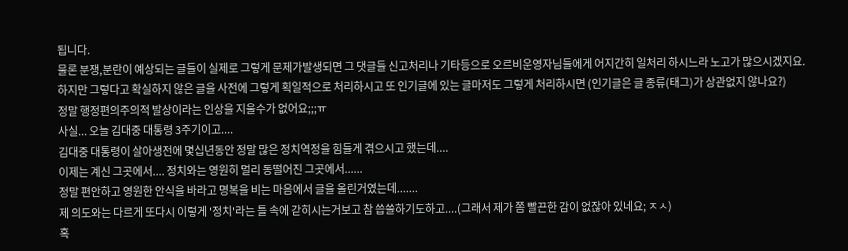됩니다.
물론 분쟁,분란이 예상되는 글들이 실제로 그렇게 문제가발생되면 그 댓글들 신고처리나 기타등으로 오르비운영자님들에게 어지간히 일처리 하시느라 노고가 많으시겠지요.
하지만 그렇다고 확실하지 않은 글을 사전에 그렇게 획일적으로 처리하시고 또 인기글에 있는 글마저도 그렇게 처리하시면 (인기글은 글 종류(태그)가 상관없지 않나요?)
정말 행정편의주의적 발상이라는 인상을 지울수가 없어요;;;ㅠ
사실... 오늘 김대중 대통령 3주기이고....
김대중 대통령이 살아생전에 몇십년동안 정말 많은 정치역정을 힘들게 겪으시고 했는데....
이제는 계신 그곳에서.... 정치와는 영원히 멀리 동떨어진 그곳에서......
정말 편안하고 영원한 안식을 바라고 명복을 비는 마음에서 글을 올린거였는데.......
제 의도와는 다르게 또다시 이렇게 '정치'라는 틀 속에 갇히시는거보고 참 씁쓸하기도하고....(그래서 제가 쫌 빨끈한 감이 없잖아 있네요; ㅈㅅ)
혹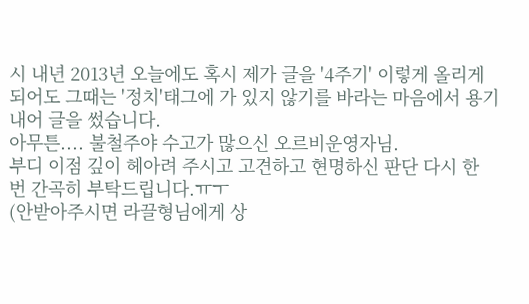시 내년 2013년 오늘에도 혹시 제가 글을 '4주기' 이렇게 올리게 되어도 그때는 '정치'태그에 가 있지 않기를 바라는 마음에서 용기내어 글을 썼습니다.
아무튼.... 불철주야 수고가 많으신 오르비운영자님.
부디 이점 깊이 헤아려 주시고 고견하고 현명하신 판단 다시 한 번 간곡히 부탁드립니다.ㅠㅜ
(안받아주시면 라끌형님에게 상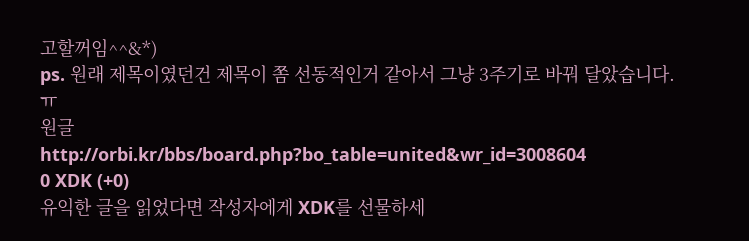고할꺼임^^&*)
ps. 원래 제목이였던건 제목이 쫌 선동적인거 같아서 그냥 3주기로 바꿔 달았습니다.ㅠ
원글
http://orbi.kr/bbs/board.php?bo_table=united&wr_id=3008604
0 XDK (+0)
유익한 글을 읽었다면 작성자에게 XDK를 선물하세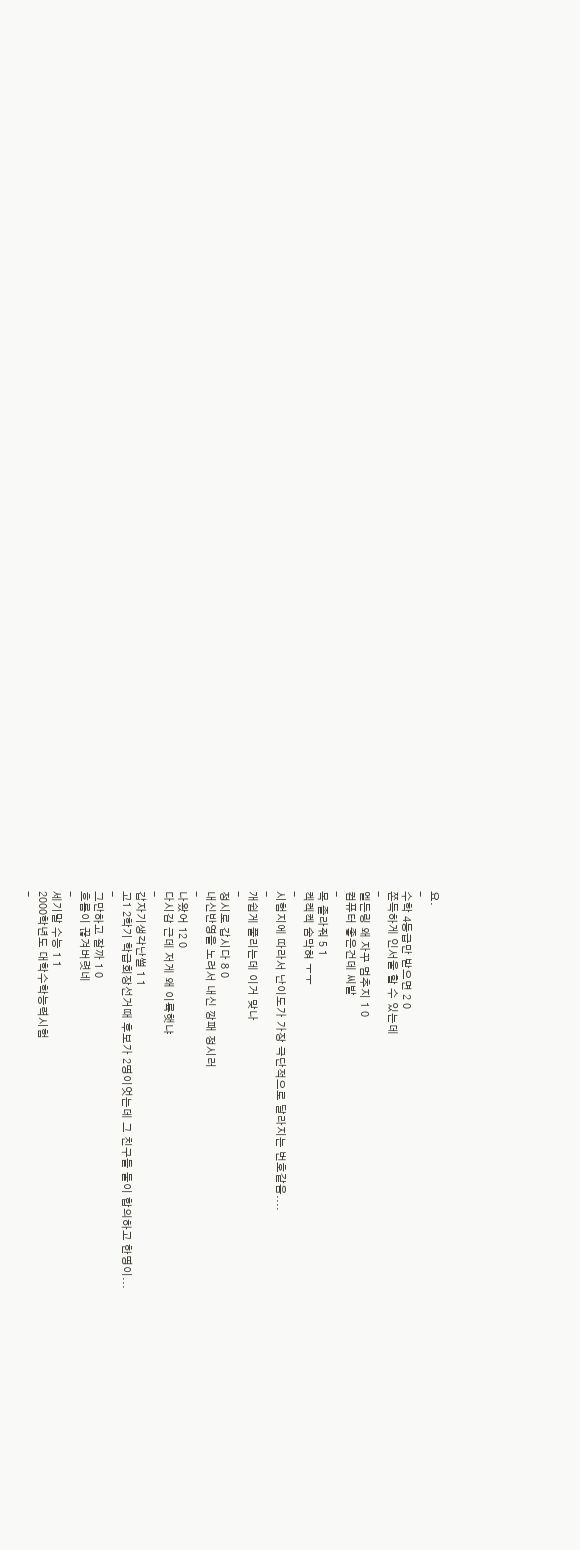요.
-
수학 4등급만 받으면 2 0
쫀득하게 인서울 할 수 있는데
-
엘든링 왜 자꾸 멈추지 1 0
컴퓨터 좋은건데 씨발
-
목 졸라줘 5 1
켁켁켁 숨막혀 ㅜㅜ
-
시험지에 따라서 난이도가 가장 극단적으로 달라지는 번호같음....
-
개쉽게 풀리는데 이거 맞나
-
정시로 갑시다 8 0
내신반영을 노려서 내신 깡패 정시러
-
나왔어 12 0
다시감 근데 저게 왜 이륙햇냐
-
갑자기생각난썰 1 1
고1 2학기 학급회장선거때 후보가 2명이엇는데 그 친구들 둘이 합의하고 한명이...
-
그만하고 잘까 1 0
흐름이 끊겨버렷네
-
세기말 수능 1 1
2000학년도 대학수학능력시험
-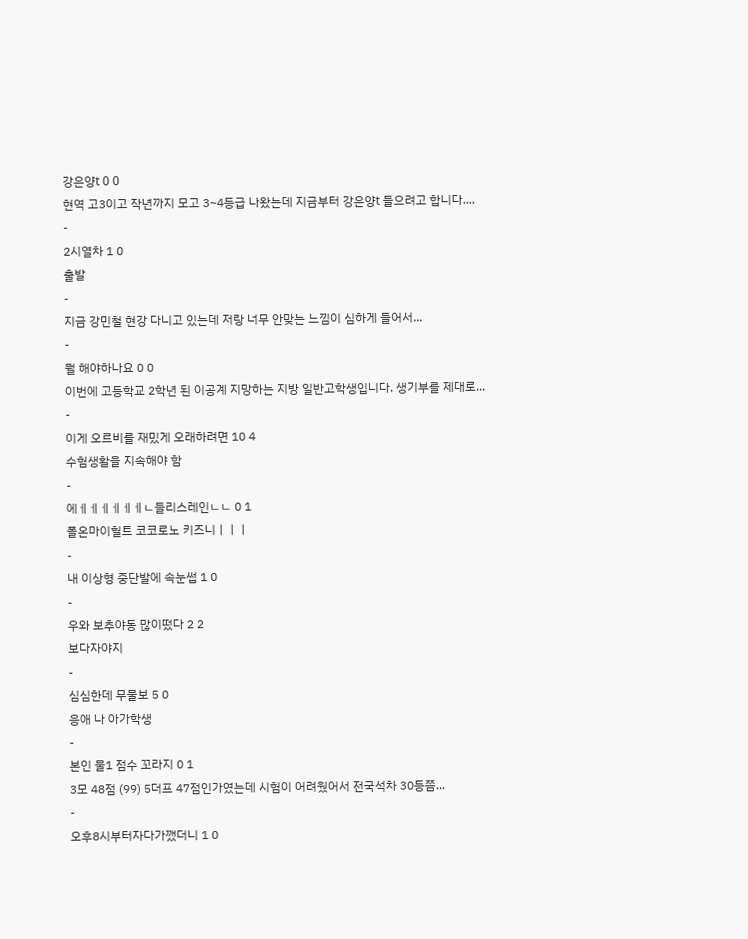강은양t 0 0
현역 고3이고 작년까지 모고 3~4등급 나왔는데 지금부터 강은양t 들으려고 합니다....
-
2시열차 1 0
출발
-
지금 강민철 현강 다니고 있는데 저랑 너무 안맞는 느낌이 심하게 들어서...
-
뭘 해야하나요 0 0
이번에 고등학교 2학년 된 이공계 지망하는 지방 일반고학생입니다. 생기부를 제대로...
-
이게 오르비를 재밌게 오래하려면 10 4
수험생활을 지속해야 함
-
에ㅔㅔㅔㅔㅔㅔㄴ들리스레인ㄴㄴ 0 1
폴온마이헐트 코코로노 키즈니ㅣㅣㅣ
-
내 이상형 중단발에 속눈썹 1 0
-
우와 보추야동 많이떴다 2 2
보다자야지
-
심심한데 무물보 5 0
응애 나 아가학생
-
본인 물1 점수 꼬라지 0 1
3모 48점 (99) 5더프 47점인가였는데 시험이 어려웠어서 전국석차 30등쯤...
-
오후8시부터자다가깼더니 1 0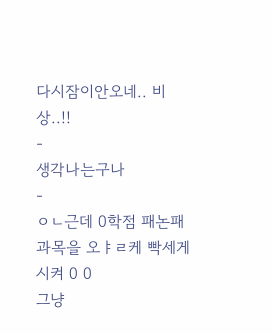다시잠이안오네.. 비상..!!
-
생각나는구나
-
ㅇㄴ근데 0학점 패논패과목을 오ㅑㄹ케 빡세게시켜 0 0
그냥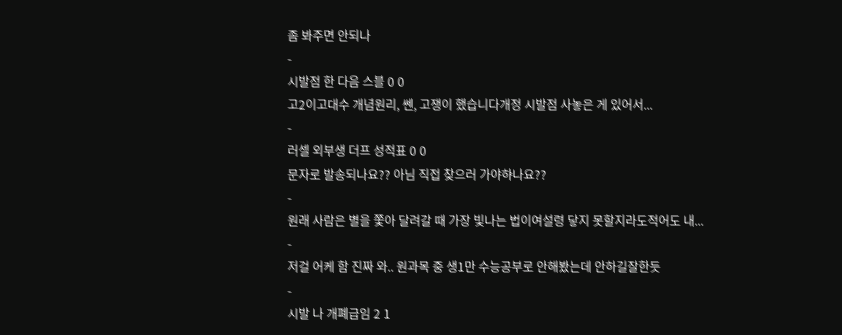좀 봐주면 안되나
-
시발점 한 다음 스블 0 0
고2이고대수 개념원리, 쎈, 고쟁이 했습니다개정 시발점 사놓은 게 있어서...
-
러셀 외부생 더프 성적표 0 0
문자로 발송되나요?? 아님 직접 찾으러 가야햐나요??
-
원래 사람은 별을 쫓아 달려갈 때 가장 빛나는 법이여설령 닿지 못할지라도적어도 내...
-
저걸 어케 함 진짜 와.. 원과목 중 생1만 수능공부로 안해봤는데 안하길잘한듯
-
시발 나 개폐급임 2 1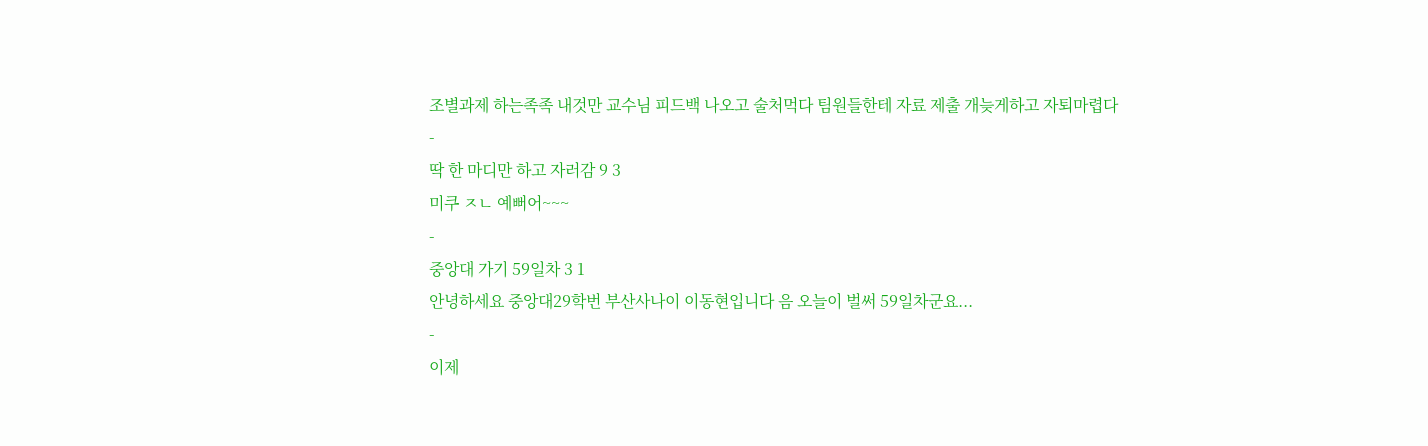조별과제 하는족족 내것만 교수님 피드백 나오고 술처먹다 팀원들한테 자료 제출 개늦게하고 자퇴마렵다
-
딱 한 마디만 하고 자러감 9 3
미쿠 ㅈㄴ 예뻐어~~~
-
중앙대 가기 59일차 3 1
안녕하세요 중앙대29학번 부산사나이 이동현입니다 음 오늘이 벌써 59일차군요...
-
이제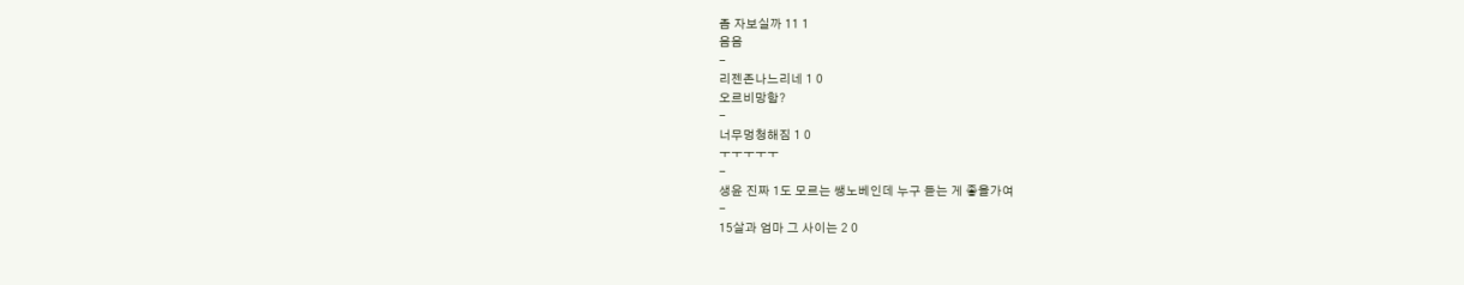좀 자보실까 11 1
음음
-
리젠존나느리네 1 0
오르비망함?
-
너무멍청해짐 1 0
ㅜㅜㅜㅜㅜ
-
생윤 진짜 1도 모르는 쌩노베인데 누구 듣는 게 좋을가여
-
15살과 엄마 그 사이는 2 0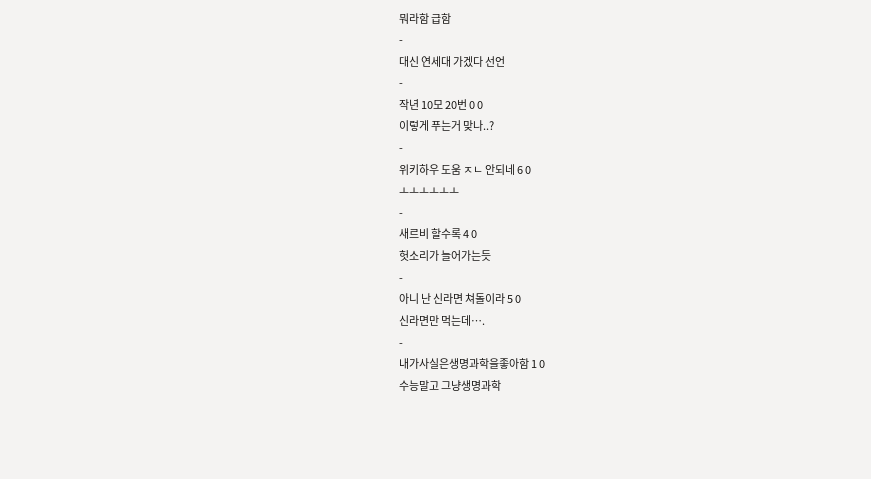뭐라함 급함
-
대신 연세대 가겠다 선언
-
작년 10모 20번 0 0
이렇게 푸는거 맞나..?
-
위키하우 도움 ㅈㄴ 안되네 6 0
ㅗㅗㅗㅗㅗㅗ
-
새르비 할수록 4 0
헛소리가 늘어가는듯
-
아니 난 신라면 쳐돌이라 5 0
신라면만 먹는데….
-
내가사실은생명과학을좋아함 1 0
수능말고 그냥생명과학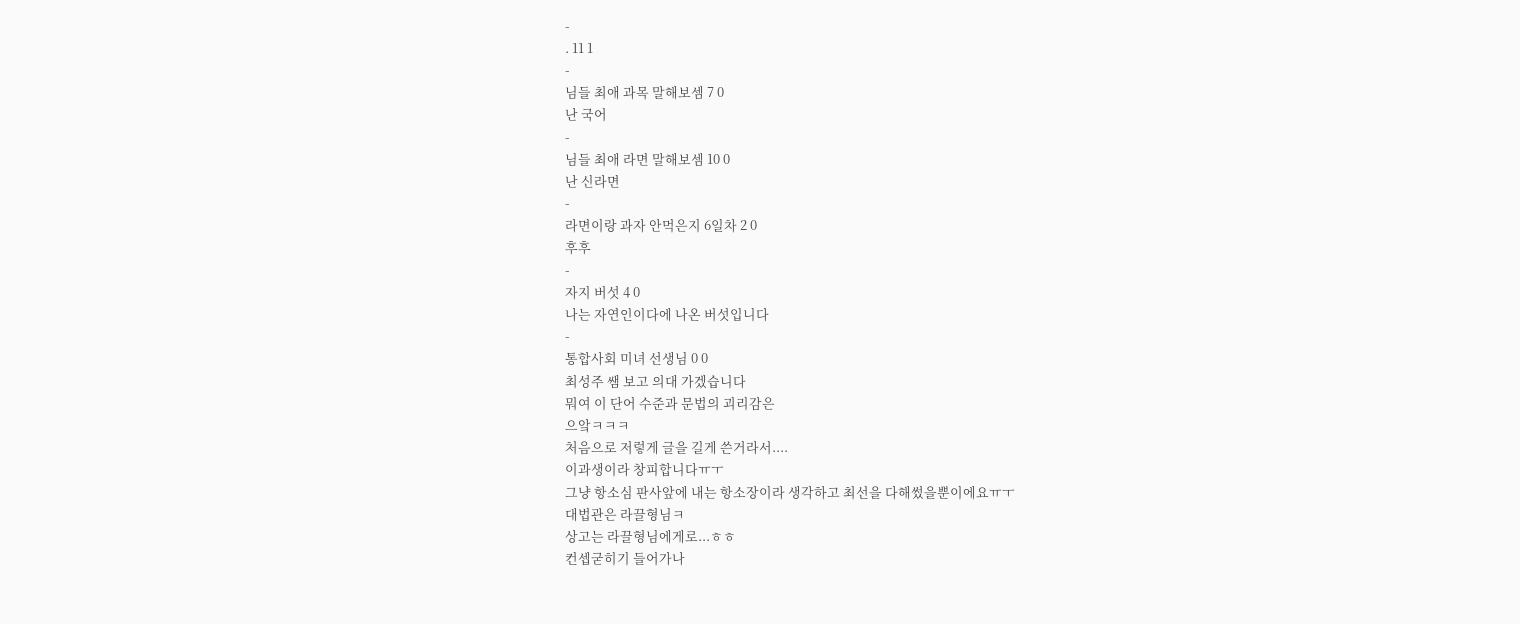-
. 11 1
-
님들 최애 과목 말해보셈 7 0
난 국어
-
님들 최애 라면 말해보셈 10 0
난 신라면
-
라면이랑 과자 안먹은지 6일차 2 0
후후
-
자지 버섯 4 0
나는 자연인이다에 나온 버섯입니다
-
통합사회 미녀 선생님 0 0
최성주 쌤 보고 의대 가겠습니다
뭐여 이 단어 수준과 문법의 괴리감은
으앜ㅋㅋㅋ
처음으로 저렇게 글을 길게 쓴거라서....
이과생이라 창피합니다ㅠㅜ
그냥 항소심 판사앞에 내는 항소장이라 생각하고 최선을 다해썼을뿐이에요ㅠㅜ
대법관은 라끌형님ㅋ
상고는 라끌형님에게로...ㅎㅎ
컨셉굳히기 들어가나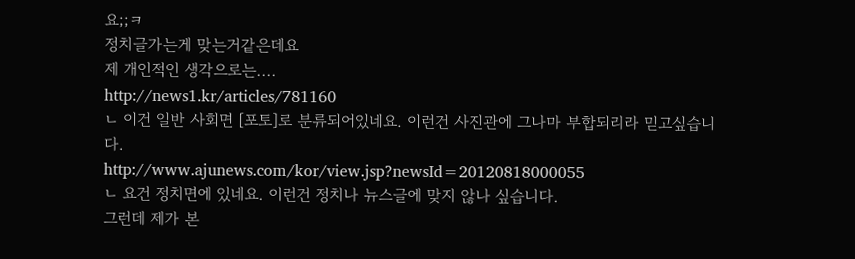요;;ㅋ
정치글가는게 맞는거같은데요
제 개인적인 생각으로는....
http://news1.kr/articles/781160
ㄴ 이건 일반 사회면 [포토]로 분류되어있네요. 이런건 사진관에 그나마 부합되리라 믿고싶습니다.
http://www.ajunews.com/kor/view.jsp?newsId=20120818000055
ㄴ 요건 정치면에 있네요. 이런건 정치나 뉴스글에 맞지 않나 싶습니다.
그런데 제가 본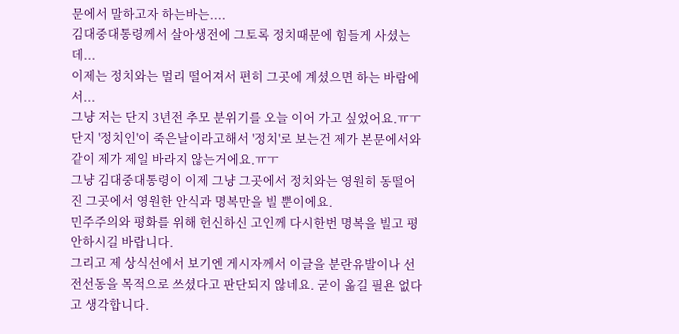문에서 말하고자 하는바는....
김대중대통령께서 살아생전에 그토록 정치때문에 힘들게 사셨는데...
이제는 정치와는 멀리 떨어져서 편히 그곳에 계셨으면 하는 바람에서...
그냥 저는 단지 3년전 추모 분위기를 오늘 이어 가고 싶었어요.ㅠㅜ
단지 '정치인'이 죽은날이라고해서 '정치'로 보는건 제가 본문에서와 같이 제가 제일 바라지 않는거에요.ㅠㅜ
그냥 김대중대통령이 이제 그냥 그곳에서 정치와는 영원히 동떨어진 그곳에서 영원한 안식과 명복만을 빌 뿐이에요.
민주주의와 평화를 위해 헌신하신 고인께 다시한번 명복을 빌고 평안하시길 바랍니다.
그리고 제 상식선에서 보기엔 게시자께서 이글을 분란유발이나 선전선동을 목적으로 쓰셨다고 판단되지 않네요. 굳이 옮길 필욘 없다고 생각합니다.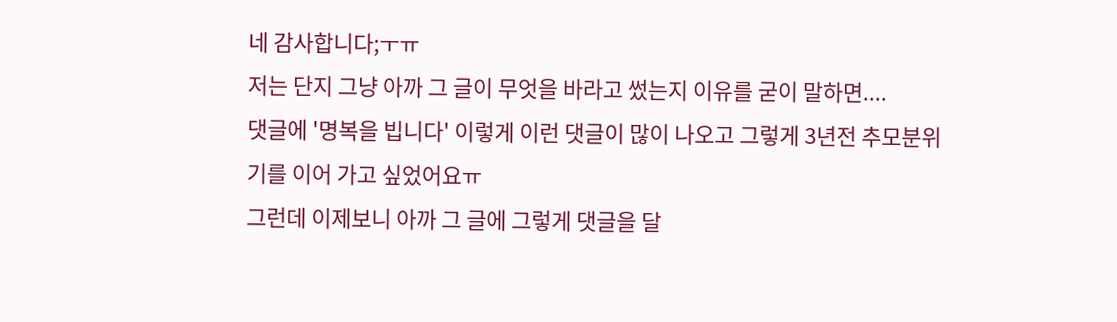네 감사합니다;ㅜㅠ
저는 단지 그냥 아까 그 글이 무엇을 바라고 썼는지 이유를 굳이 말하면....
댓글에 '명복을 빕니다' 이렇게 이런 댓글이 많이 나오고 그렇게 3년전 추모분위기를 이어 가고 싶었어요ㅠ
그런데 이제보니 아까 그 글에 그렇게 댓글을 달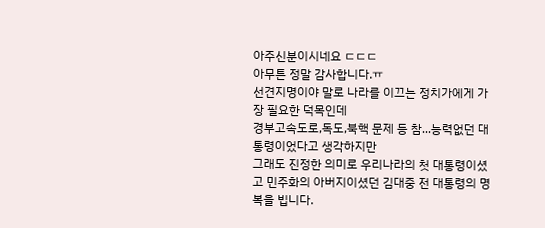아주신분이시네요 ㄷㄷㄷ
아무튼 정말 감사합니다.ㅠ
선견지명이야 말로 나라를 이끄는 정치가에게 가장 필요한 덕목인데
경부고속도로,독도,북핵 문제 등 참...능력없던 대통령이었다고 생각하지만
그래도 진정한 의미로 우리나라의 첫 대통령이셨고 민주화의 아버지이셨던 김대중 전 대통령의 명복을 빕니다.